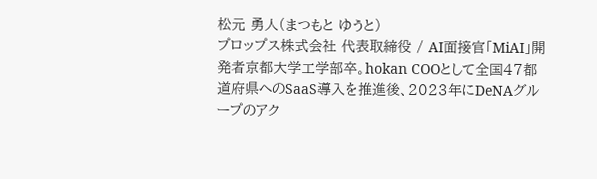松元 勇人(まつもと ゆうと)
プロップス株式会社 代表取締役 / AI面接官「MiAI」開発者京都大学工学部卒。hokan COOとして全国47都道府県へのSaaS導入を推進後、2023年にDeNAグループのアク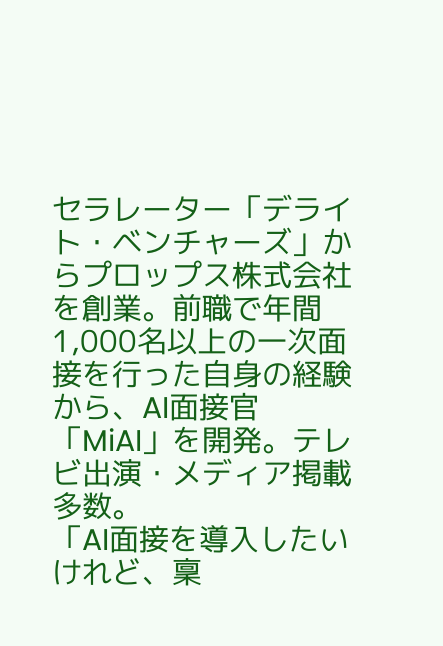セラレーター「デライト・ベンチャーズ」からプロップス株式会社を創業。前職で年間1,000名以上の一次面接を行った自身の経験から、AI面接官「MiAI」を開発。テレビ出演・メディア掲載多数。
「AI面接を導入したいけれど、稟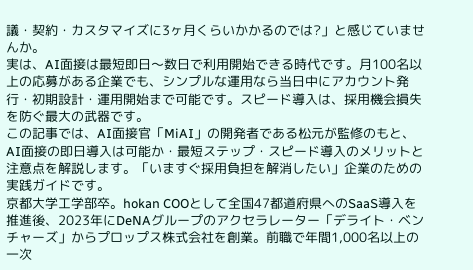議・契約・カスタマイズに3ヶ月くらいかかるのでは?」と感じていませんか。
実は、AI面接は最短即日〜数日で利用開始できる時代です。月100名以上の応募がある企業でも、シンプルな運用なら当日中にアカウント発行・初期設計・運用開始まで可能です。スピード導入は、採用機会損失を防ぐ最大の武器です。
この記事では、AI面接官「MiAI」の開発者である松元が監修のもと、AI面接の即日導入は可能か・最短ステップ・スピード導入のメリットと注意点を解説します。「いますぐ採用負担を解消したい」企業のための実践ガイドです。
京都大学工学部卒。hokan COOとして全国47都道府県へのSaaS導入を推進後、2023年にDeNAグループのアクセラレーター「デライト・ベンチャーズ」からプロップス株式会社を創業。前職で年間1,000名以上の一次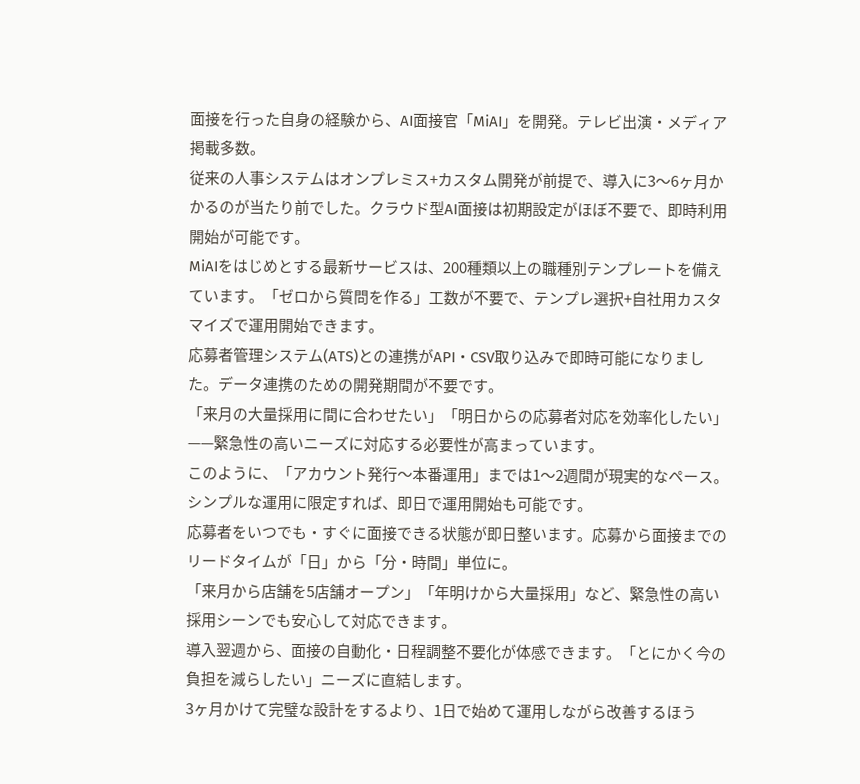面接を行った自身の経験から、AI面接官「MiAI」を開発。テレビ出演・メディア掲載多数。
従来の人事システムはオンプレミス+カスタム開発が前提で、導入に3〜6ヶ月かかるのが当たり前でした。クラウド型AI面接は初期設定がほぼ不要で、即時利用開始が可能です。
MiAIをはじめとする最新サービスは、200種類以上の職種別テンプレートを備えています。「ゼロから質問を作る」工数が不要で、テンプレ選択+自社用カスタマイズで運用開始できます。
応募者管理システム(ATS)との連携がAPI・CSV取り込みで即時可能になりました。データ連携のための開発期間が不要です。
「来月の大量採用に間に合わせたい」「明日からの応募者対応を効率化したい」——緊急性の高いニーズに対応する必要性が高まっています。
このように、「アカウント発行〜本番運用」までは1〜2週間が現実的なペース。シンプルな運用に限定すれば、即日で運用開始も可能です。
応募者をいつでも・すぐに面接できる状態が即日整います。応募から面接までのリードタイムが「日」から「分・時間」単位に。
「来月から店舗を5店舗オープン」「年明けから大量採用」など、緊急性の高い採用シーンでも安心して対応できます。
導入翌週から、面接の自動化・日程調整不要化が体感できます。「とにかく今の負担を減らしたい」ニーズに直結します。
3ヶ月かけて完璧な設計をするより、1日で始めて運用しながら改善するほう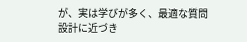が、実は学びが多く、最適な質問設計に近づき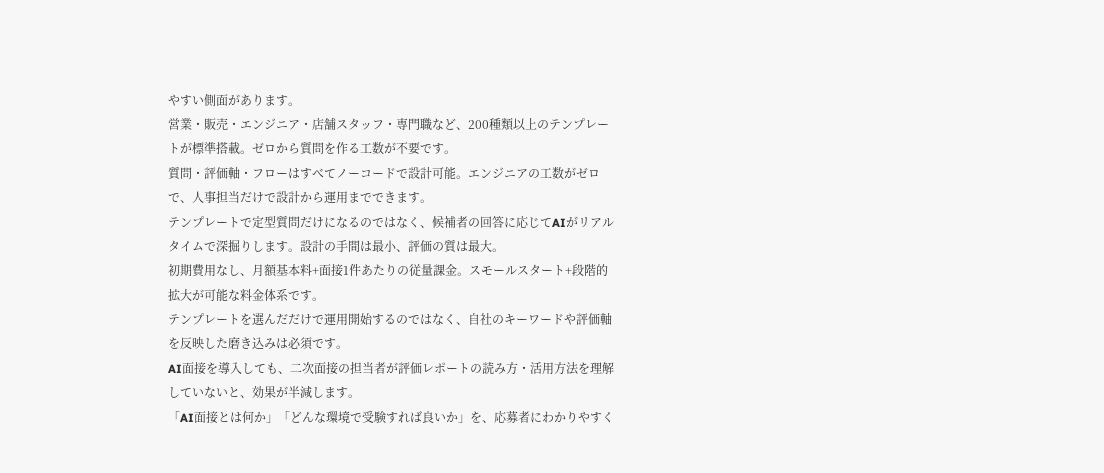やすい側面があります。
営業・販売・エンジニア・店舗スタッフ・専門職など、200種類以上のテンプレートが標準搭載。ゼロから質問を作る工数が不要です。
質問・評価軸・フローはすべてノーコードで設計可能。エンジニアの工数がゼロで、人事担当だけで設計から運用までできます。
テンプレートで定型質問だけになるのではなく、候補者の回答に応じてAIがリアルタイムで深掘りします。設計の手間は最小、評価の質は最大。
初期費用なし、月額基本料+面接1件あたりの従量課金。スモールスタート+段階的拡大が可能な料金体系です。
テンプレートを選んだだけで運用開始するのではなく、自社のキーワードや評価軸を反映した磨き込みは必須です。
AI面接を導入しても、二次面接の担当者が評価レポートの読み方・活用方法を理解していないと、効果が半減します。
「AI面接とは何か」「どんな環境で受験すれば良いか」を、応募者にわかりやすく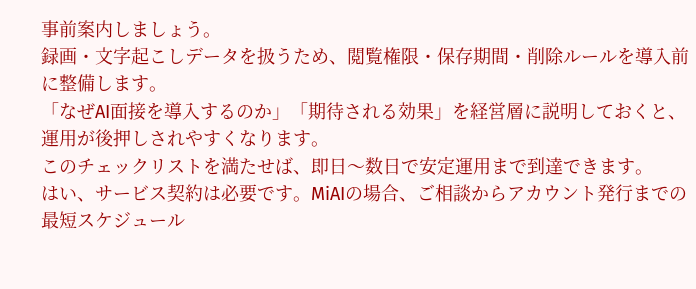事前案内しましょう。
録画・文字起こしデータを扱うため、閲覧権限・保存期間・削除ルールを導入前に整備します。
「なぜAI面接を導入するのか」「期待される効果」を経営層に説明しておくと、運用が後押しされやすくなります。
このチェックリストを満たせば、即日〜数日で安定運用まで到達できます。
はい、サービス契約は必要です。MiAIの場合、ご相談からアカウント発行までの最短スケジュール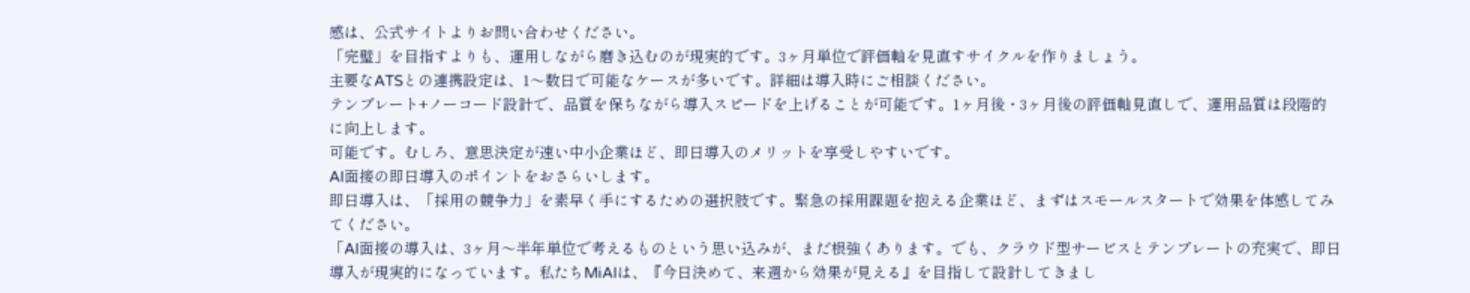感は、公式サイトよりお問い合わせください。
「完璧」を目指すよりも、運用しながら磨き込むのが現実的です。3ヶ月単位で評価軸を見直すサイクルを作りましょう。
主要なATSとの連携設定は、1〜数日で可能なケースが多いです。詳細は導入時にご相談ください。
テンプレート+ノーコード設計で、品質を保ちながら導入スピードを上げることが可能です。1ヶ月後・3ヶ月後の評価軸見直しで、運用品質は段階的に向上します。
可能です。むしろ、意思決定が速い中小企業ほど、即日導入のメリットを享受しやすいです。
AI面接の即日導入のポイントをおさらいします。
即日導入は、「採用の競争力」を素早く手にするための選択肢です。緊急の採用課題を抱える企業ほど、まずはスモールスタートで効果を体感してみてください。
「AI面接の導入は、3ヶ月〜半年単位で考えるものという思い込みが、まだ根強くあります。でも、クラウド型サービスとテンプレートの充実で、即日導入が現実的になっています。私たちMiAIは、『今日決めて、来週から効果が見える』を目指して設計してきまし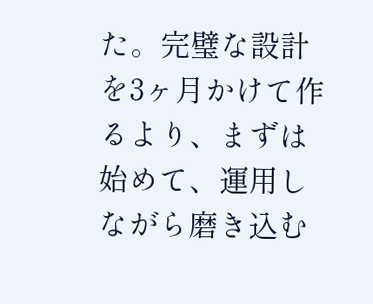た。完璧な設計を3ヶ月かけて作るより、まずは始めて、運用しながら磨き込む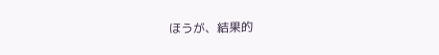ほうが、結果的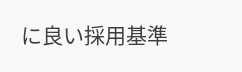に良い採用基準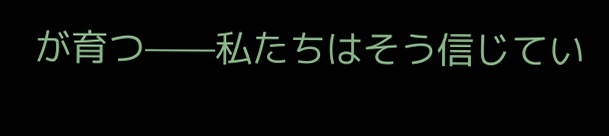が育つ——私たちはそう信じてい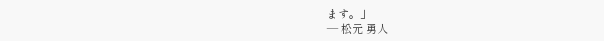ます。」
— 松元 勇人